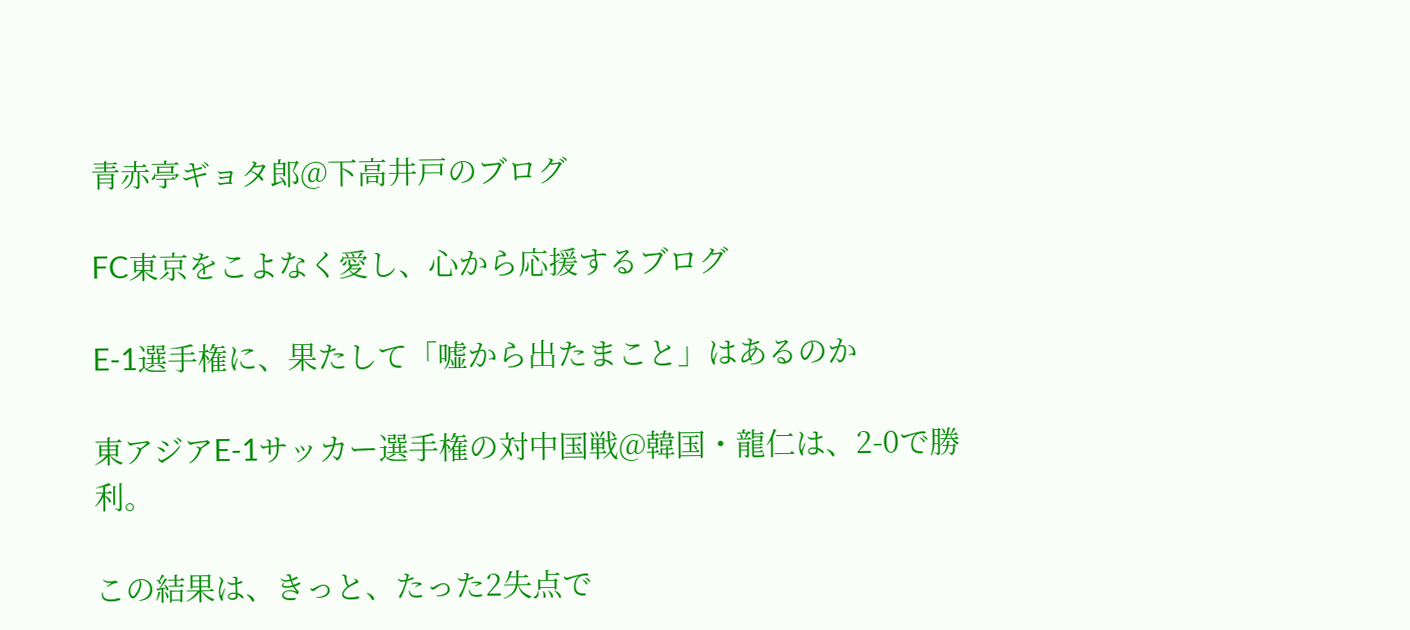青赤亭ギョタ郎@下高井戸のブログ

FC東京をこよなく愛し、心から応援するブログ

E-1選手権に、果たして「嘘から出たまこと」はあるのか

東アジアE-1サッカー選手権の対中国戦@韓国・龍仁は、2-0で勝利。

この結果は、きっと、たった2失点で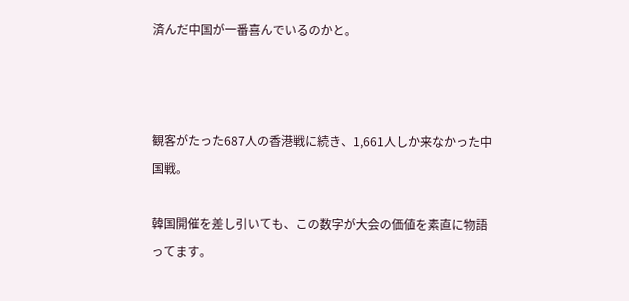済んだ中国が一番喜んでいるのかと。



観客がたった687人の香港戦に続き、1,661人しか来なかった中国戦。

韓国開催を差し引いても、この数字が大会の価値を素直に物語ってます。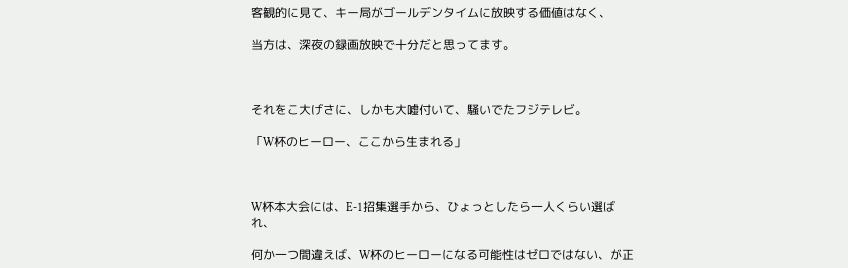客観的に見て、キー局がゴールデンタイムに放映する価値はなく、

当方は、深夜の録画放映で十分だと思ってます。



それをこ大げさに、しかも大嘘付いて、騒いでたフジテレビ。

「W杯のヒーロー、ここから生まれる」



W杯本大会には、E-1招集選手から、ひょっとしたら一人くらい選ばれ、

何か一つ間違えば、W杯のヒーローになる可能性はゼロではない、が正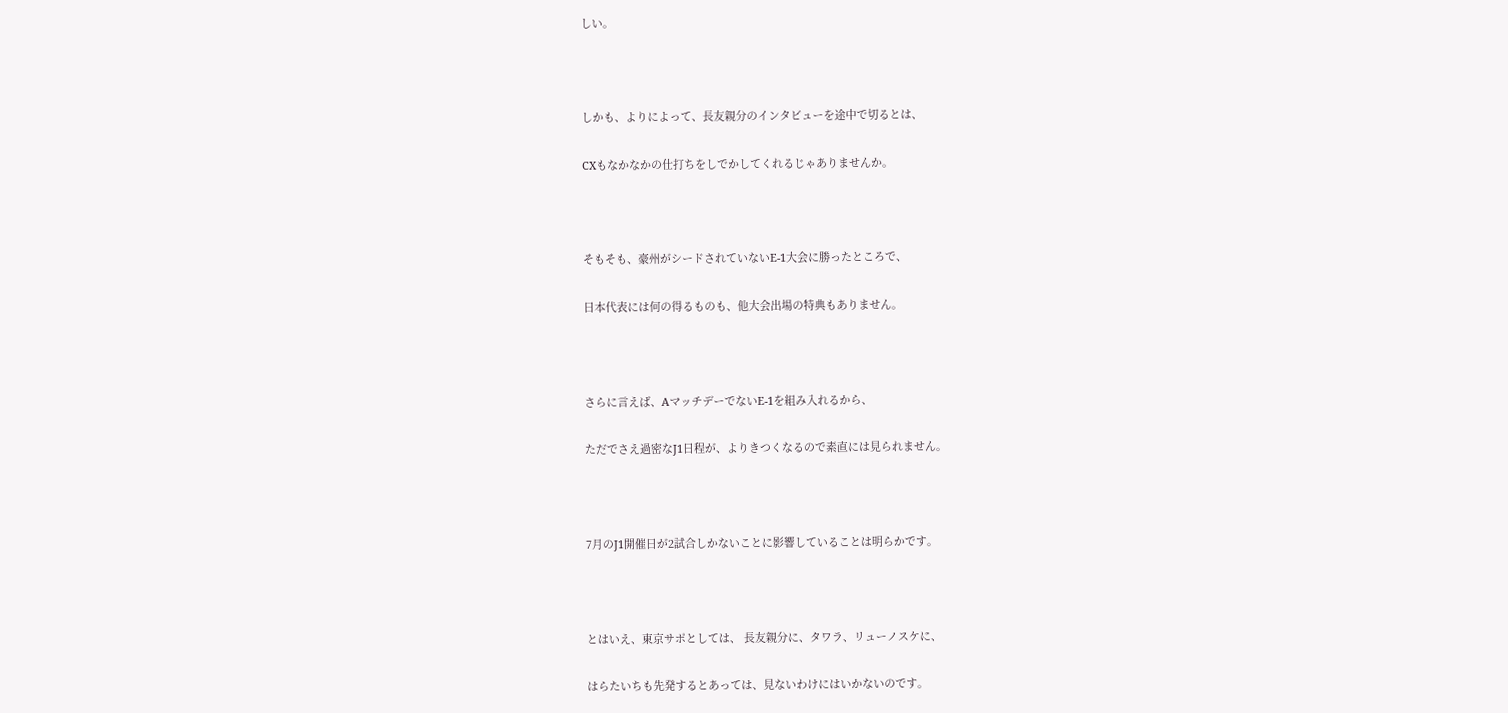しい。



しかも、よりによって、長友親分のインタビューを途中で切るとは、

CXもなかなかの仕打ちをしでかしてくれるじゃありませんか。



そもそも、豪州がシードされていないE-1大会に勝ったところで、

日本代表には何の得るものも、他大会出場の特典もありません。



さらに言えば、AマッチデーでないE-1を組み入れるから、

ただでさえ過密なJ1日程が、よりきつくなるので素直には見られません。



7月のJ1開催日が2試合しかないことに影響していることは明らかです。



とはいえ、東京サポとしては、 長友親分に、タワラ、リューノスケに、

はらたいちも先発するとあっては、見ないわけにはいかないのです。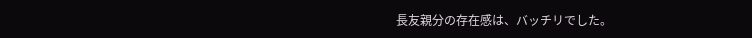長友親分の存在感は、バッチリでした。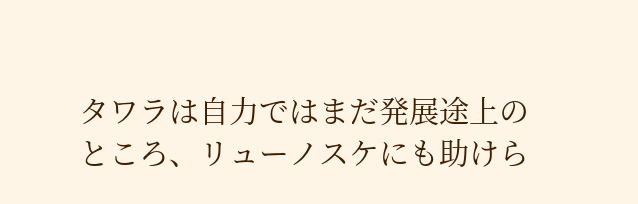タワラは自力ではまだ発展途上のところ、リューノスケにも助けら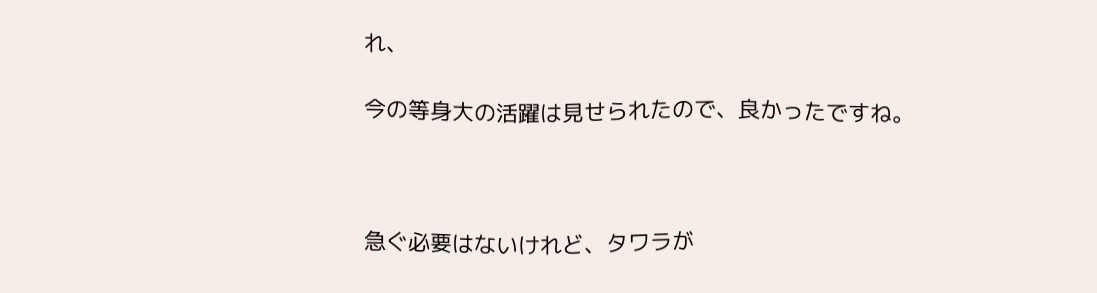れ、

今の等身大の活躍は見せられたので、良かったですね。



急ぐ必要はないけれど、タワラが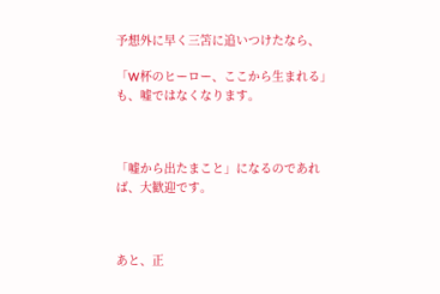予想外に早く三笘に追いつけたなら、

「W杯のヒーロー、ここから生まれる」も、嘘ではなくなります。



「嘘から出たまこと」になるのであれば、大歓迎です。



あと、正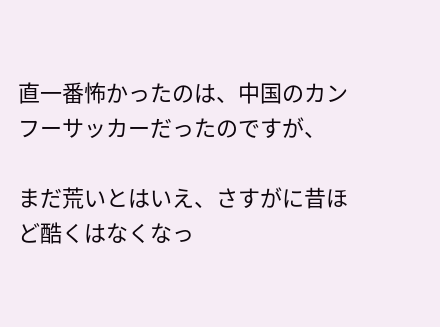直一番怖かったのは、中国のカンフーサッカーだったのですが、

まだ荒いとはいえ、さすがに昔ほど酷くはなくなっ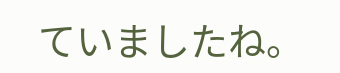ていましたね。